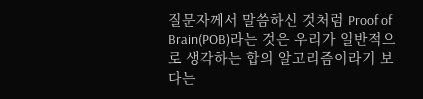질문자께서 말씀하신 것처럼 Proof of Brain(POB)라는 것은 우리가 일반적으로 생각하는 합의 알고리즘이라기 보다는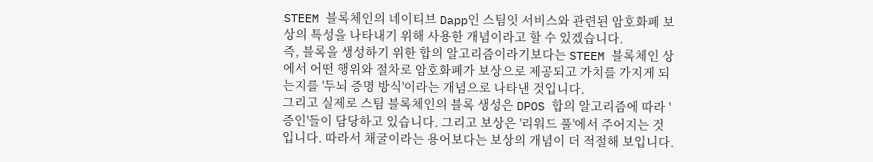STEEM 블록체인의 네이티브 Dapp인 스팀잇 서비스와 관련된 암호화폐 보상의 특성을 나타내기 위해 사용한 개념이라고 할 수 있겠습니다.
즉, 블록을 생성하기 위한 합의 알고리즘이라기보다는 STEEM 블록체인 상에서 어떤 행위와 절차로 암호화폐가 보상으로 제공되고 가치를 가지게 되는지를 '두뇌 증명 방식'이라는 개념으로 나타낸 것입니다.
그리고 실제로 스팀 블록체인의 블록 생성은 DPOS 합의 알고리즘에 따라 '증인'들이 담당하고 있습니다. 그리고 보상은 '리워드 풀'에서 주어지는 것입니다. 따라서 채굴이라는 용어보다는 보상의 개념이 더 적절해 보입니다.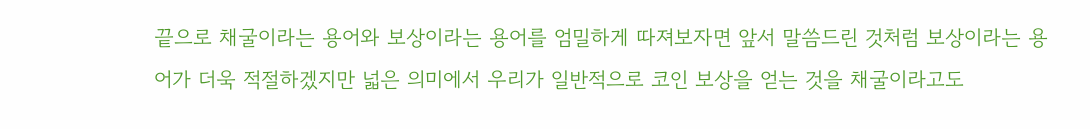끝으로 채굴이라는 용어와 보상이라는 용어를 엄밀하게 따져보자면 앞서 말씀드린 것처럼 보상이라는 용어가 더욱 적절하겠지만 넓은 의미에서 우리가 일반적으로 코인 보상을 얻는 것을 채굴이라고도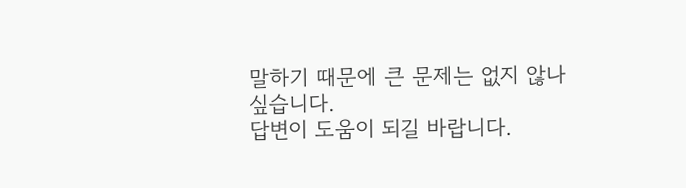말하기 때문에 큰 문제는 없지 않나 싶습니다.
답변이 도움이 되길 바랍니다.